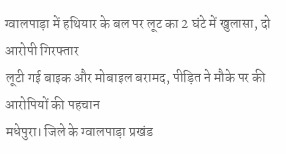ग्वालपाड़ा में हथियार के बल पर लूट का 2 घंटे में खुलासा, दो आरोपी गिरफ्तार
लूटी गई बाइक और मोबाइल बरामद, पीड़ित ने मौके पर की आरोपियों की पहचान
मधेपुरा। जिले के ग्वालपाड़ा प्रखंड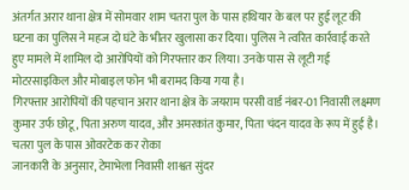अंतर्गत अरार थाना क्षेत्र में सोमवार शाम चतरा पुल के पास हथियार के बल पर हुई लूट की घटना का पुलिस ने महज दो घंटे के भीतर खुलासा कर दिया। पुलिस ने त्वरित कार्रवाई करते हुए मामले में शामिल दो आरोपियों को गिरफ्तार कर लिया। उनके पास से लूटी गई मोटरसाइकिल और मोबाइल फोन भी बरामद किया गया है।
गिरफ्तार आरोपियों की पहचान अरार थाना क्षेत्र के जयराम परसी वार्ड नंबर-01 निवासी लक्ष्मण कुमार उर्फ छोटू, पिता अरुण यादव, और अमरकांत कुमार, पिता चंदन यादव के रूप में हुई है।
चतरा पुल के पास ओवरटेक कर रोका
जानकारी के अनुसार, टेमाभेला निवासी शाश्वत सुंदर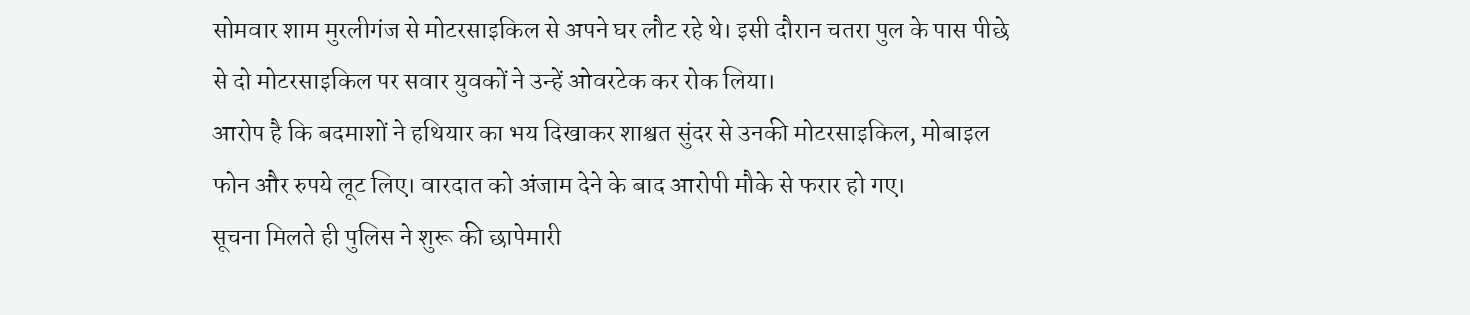सोमवार शाम मुरलीगंज से मोटरसाइकिल से अपने घर लौट रहे थे। इसी दौरान चतरा पुल के पास पीछे से दो मोटरसाइकिल पर सवार युवकों ने उन्हें ओवरटेक कर रोक लिया।
आरोप है कि बदमाशों ने हथियार का भय दिखाकर शाश्वत सुंदर से उनकी मोटरसाइकिल, मोबाइल फोन और रुपये लूट लिए। वारदात को अंजाम देने के बाद आरोपी मौके से फरार हो गए।
सूचना मिलते ही पुलिस ने शुरू की छापेमारी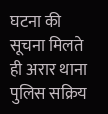घटना की सूचना मिलते ही अरार थाना पुलिस सक्रिय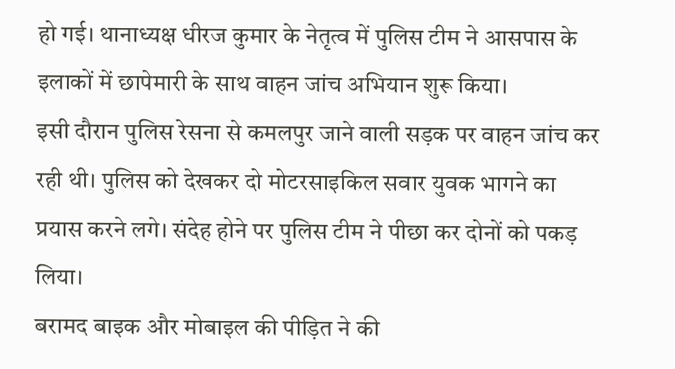हो गई। थानाध्यक्ष धीरज कुमार के नेतृत्व में पुलिस टीम ने आसपास के इलाकों में छापेमारी के साथ वाहन जांच अभियान शुरू किया।
इसी दौरान पुलिस रेसना से कमलपुर जाने वाली सड़क पर वाहन जांच कर रही थी। पुलिस को देखकर दो मोटरसाइकिल सवार युवक भागने का प्रयास करने लगे। संदेह होने पर पुलिस टीम ने पीछा कर दोनों को पकड़ लिया।
बरामद बाइक और मोबाइल की पीड़ित ने की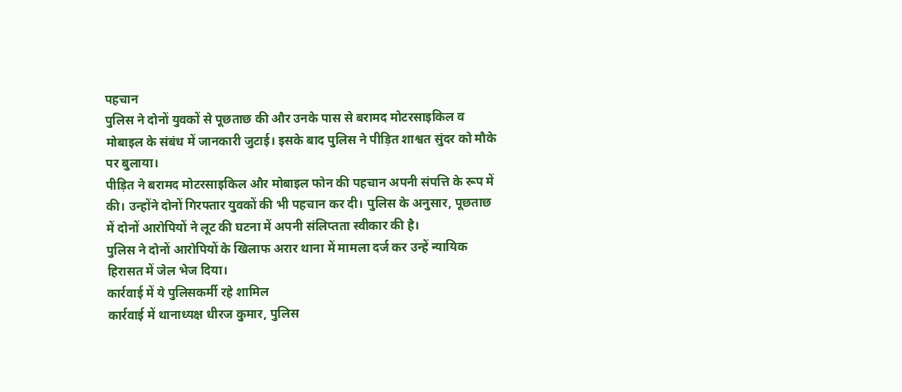पहचान
पुलिस ने दोनों युवकों से पूछताछ की और उनके पास से बरामद मोटरसाइकिल व मोबाइल के संबंध में जानकारी जुटाई। इसके बाद पुलिस ने पीड़ित शाश्वत सुंदर को मौके पर बुलाया।
पीड़ित ने बरामद मोटरसाइकिल और मोबाइल फोन की पहचान अपनी संपत्ति के रूप में की। उन्होंने दोनों गिरफ्तार युवकों की भी पहचान कर दी। पुलिस के अनुसार, पूछताछ में दोनों आरोपियों ने लूट की घटना में अपनी संलिप्तता स्वीकार की है।
पुलिस ने दोनों आरोपियों के खिलाफ अरार थाना में मामला दर्ज कर उन्हें न्यायिक हिरासत में जेल भेज दिया।
कार्रवाई में ये पुलिसकर्मी रहे शामिल
कार्रवाई में थानाध्यक्ष धीरज कुमार, पुलिस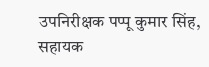उपनिरीक्षक पप्पू कुमार सिंह, सहायक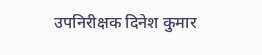उपनिरीक्षक दिनेश कुमार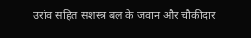उरांव सहित सशस्त्र बल के जवान और चौकीदार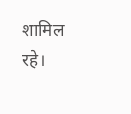शामिल रहे।